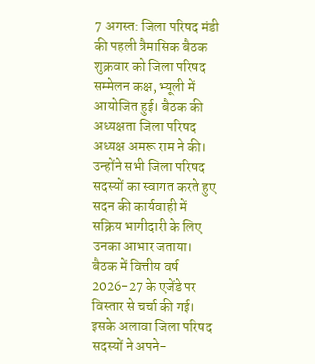7 अगस्त: जिला परिषद मंडी की पहली त्रैमासिक बैठक शुक्रवार को जिला परिषद सम्मेलन कक्ष, भ्यूली में आयोजित हुई। बैठक की अध्यक्षता जिला परिषद अध्यक्ष अमरू राम ने की। उन्होंने सभी जिला परिषद सदस्यों का स्वागत करते हुए सदन की कार्यवाही में सक्रिय भागीदारी के लिए उनका आभार जताया।
बैठक में वित्तीय वर्ष 2026-27 के एजेंडे पर विस्तार से चर्चा की गई। इसके अलावा जिला परिषद सदस्यों ने अपने-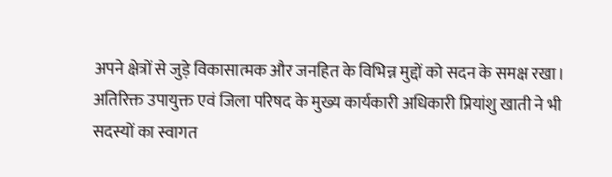अपने क्षेत्रों से जुड़े विकासात्मक और जनहित के विभिन्न मुद्दों को सदन के समक्ष रखा।
अतिरिक्त उपायुक्त एवं जिला परिषद के मुख्य कार्यकारी अधिकारी प्रियांशु खाती ने भी सदस्यों का स्वागत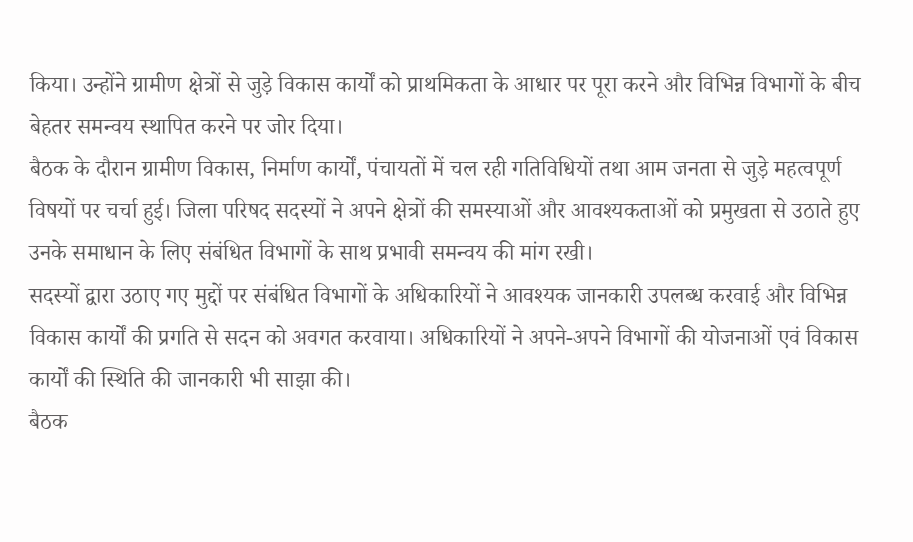किया। उन्होंने ग्रामीण क्षेत्रों से जुड़े विकास कार्यों को प्राथमिकता के आधार पर पूरा करने और विभिन्न विभागों के बीच बेहतर समन्वय स्थापित करने पर जोर दिया।
बैठक के दौरान ग्रामीण विकास, निर्माण कार्यों, पंचायतों में चल रही गतिविधियों तथा आम जनता से जुड़े महत्वपूर्ण विषयों पर चर्चा हुई। जिला परिषद सदस्यों ने अपने क्षेत्रों की समस्याओं और आवश्यकताओं को प्रमुखता से उठाते हुए उनके समाधान के लिए संबंधित विभागों के साथ प्रभावी समन्वय की मांग रखी।
सदस्यों द्वारा उठाए गए मुद्दों पर संबंधित विभागों के अधिकारियों ने आवश्यक जानकारी उपलब्ध करवाई और विभिन्न विकास कार्यों की प्रगति से सदन को अवगत करवाया। अधिकारियों ने अपने-अपने विभागों की योजनाओं एवं विकास कार्यों की स्थिति की जानकारी भी साझा की।
बैठक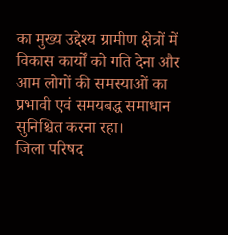का मुख्य उद्देश्य ग्रामीण क्षेत्रों में विकास कार्यों को गति देना और आम लोगों की समस्याओं का प्रभावी एवं समयबद्ध समाधान सुनिश्चित करना रहा।
जिला परिषद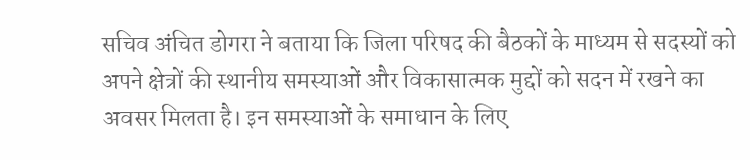सचिव अंचित डोगरा ने बताया कि जिला परिषद की बैठकों के माध्यम से सदस्यों को अपने क्षेत्रों की स्थानीय समस्याओं और विकासात्मक मुद्दों को सदन में रखने का अवसर मिलता है। इन समस्याओं के समाधान के लिए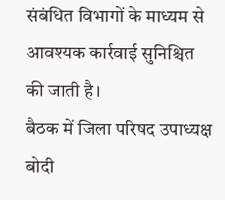संबंधित विभागों के माध्यम से आवश्यक कार्रवाई सुनिश्चित की जाती है।
बैठक में जिला परिषद उपाध्यक्ष बोदी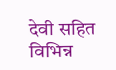देवी सहित विभिन्न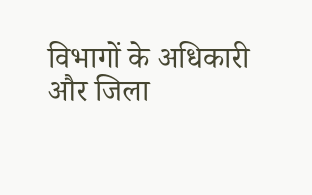विभागों के अधिकारी और जिला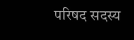परिषद सदस्य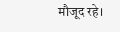मौजूद रहे।